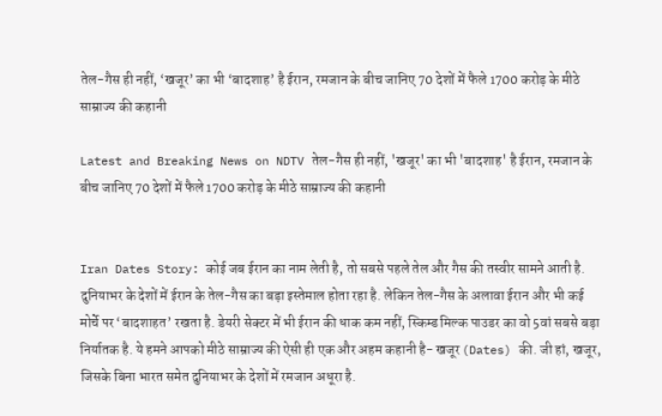तेल-गैस ही नहीं, ‘खजूर’ का भी ‘बादशाह’ है ईरान, रमजान के बीच जानिए 70 देशों में फैले 1700 करोड़ के मीठे साम्राज्‍य की कहानी

Latest and Breaking News on NDTV तेल-गैस ही नहीं, 'खजूर' का भी 'बादशाह' है ईरान, रमजान के बीच जानिए 70 देशों में फैले 1700 करोड़ के मीठे साम्राज्‍य की कहानी


Iran Dates Story: कोई जब ईरान का नाम लेती है, तो सबसे पहले तेल और गैस की तस्‍वीर सामने आती है. दुनियाभर के देशों में ईरान के तेल-गैस का बड़ा इस्‍तेमाल होता रहा है. लेकिन तेल-गैस के अलावा ईरान और भी कई मोर्चे पर ‘बादशाहत’ रखता है. डेयरी सेक्‍टर में भी ईरान की धाक कम नहीं, स्किम्‍ड मिल्‍क पाउडर का वो 5वां सबसे बड़ा निर्यातक है. ये हमने आपको मीठे साम्राज्‍य की ऐसी ही एक और अहम कहानी है- खजूर (Dates) की. जी हां, खजूर, जिसके बिना भारत समेत दुनियाभर के देशों में रमजान अधूरा है.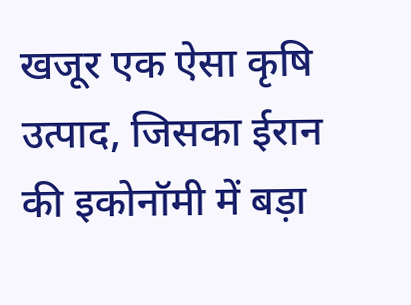खजूर एक ऐसा कृषि उत्पाद, जिसका ईरान की इकोनॉमी में बड़ा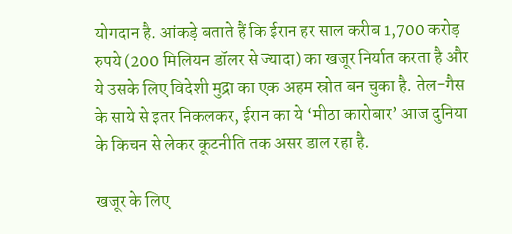योगदान है. आंकड़े बताते हैं कि ईरान हर साल करीब 1,700 करोड़ रुपये (200 मिलियन डॉलर से ज्यादा) का खजूर निर्यात करता है और ये उसके लिए विदेशी मुद्रा का एक अहम स्रोत बन चुका है. तेल-गैस के साये से इतर निकलकर, ईरान का ये ‘मीठा कारोबार’ आज दुनिया के किचन से लेकर कूटनीति तक असर डाल रहा है.

खजूर के लिए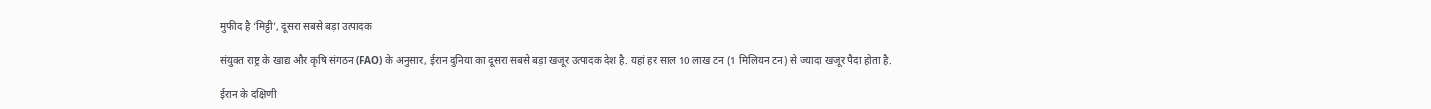मुफीद है ‘मिट्टी’, दूसरा सबसे बड़ा उत्‍पादक

संयुक्त राष्ट्र के खाद्य और कृषि संगठन (FAO) के अनुसार, ईरान दुनिया का दूसरा सबसे बड़ा खजूर उत्पादक देश है. यहां हर साल 10 लाख टन (1 मिलियन टन) से ज्यादा खजूर पैदा होता है.

ईरान के दक्षिणी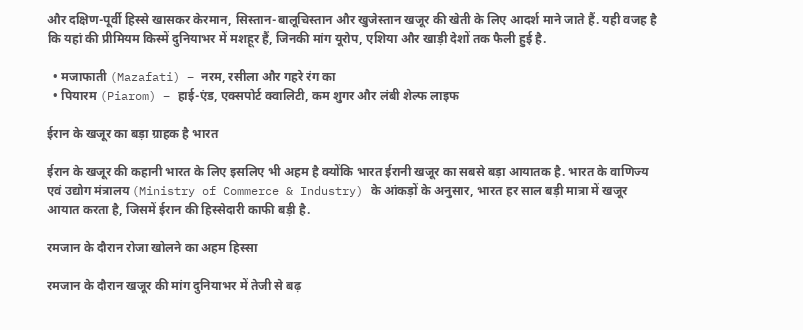और दक्षिण-पूर्वी हिस्से खासकर केरमान, सिस्तान-बालूचिस्तान और खुजेस्तान खजूर की खेती के लिए आदर्श माने जाते हैं. यही वजह है कि यहां की प्रीमियम किस्में दुनियाभर में मशहूर हैं, जिनकी मांग यूरोप, एशिया और खाड़ी देशों तक फैली हुई है.

  • मजाफाती (Mazafati) – नरम, रसीला और गहरे रंग का
  • पियारम (Piarom) – हाई-एंड, एक्सपोर्ट क्वालिटी, कम शुगर और लंबी शेल्फ लाइफ

ईरान के खजूर का बड़ा ग्राहक है भारत

ईरान के खजूर की कहानी भारत के लिए इसलिए भी अहम है क्योंकि भारत ईरानी खजूर का सबसे बड़ा आयातक है. भारत के वाणिज्य एवं उद्योग मंत्रालय (Ministry of Commerce & Industry) के आंकड़ों के अनुसार, भारत हर साल बड़ी मात्रा में खजूर आयात करता है, जिसमें ईरान की हिस्सेदारी काफी बड़ी है.

रमजान के दौरान रोजा खोलने का अहम हिस्‍सा

रमजान के दौरान खजूर की मांग दुनियाभर में तेजी से बढ़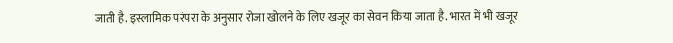जाती है. इस्लामिक परंपरा के अनुसार रोजा खोलने के लिए खजूर का सेवन किया जाता है. भारत में भी खजूर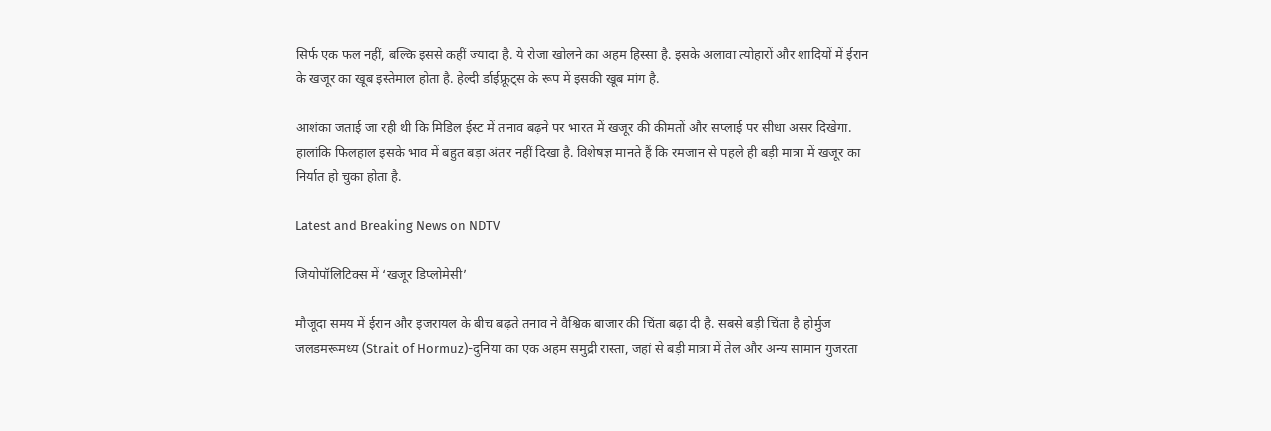सिर्फ एक फल नहीं, बल्कि इससे कहीं ज्‍यादा है. ये रोजा खोलने का अहम हिस्सा है. इसके अलावा त्योहारों और शादियों में ईरान के खजूर का खूब इस्‍तेमाल होता है. हेल्दी र्डाईफ्रूट्स के रूप में इसकी खूब मांग है.

आशंका जताई जा रही थी कि मिडिल ईस्ट में तनाव बढ़ने पर भारत में खजूर की कीमतों और सप्लाई पर सीधा असर दिखेगा. हालांकि फिलहाल इसके भाव में बहुत बड़ा अंतर नहीं दिखा है. विशेषज्ञ मानते हैं कि रमजान से पहले ही बड़ी मात्रा में खजूर का निर्यात हो चुका होता है.

Latest and Breaking News on NDTV

जियोपॉलिटिक्स में ‘खजूर डिप्लोमेसी’

मौजूदा समय में ईरान और इजरायल के बीच बढ़ते तनाव ने वैश्विक बाजार की चिंता बढ़ा दी है. सबसे बड़ी चिंता है होर्मुज जलडमरूमध्य (Strait of Hormuz)-दुनिया का एक अहम समुद्री रास्ता, जहां से बड़ी मात्रा में तेल और अन्य सामान गुजरता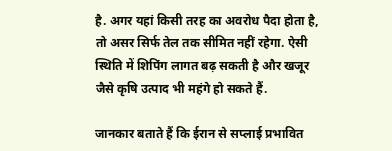है. अगर यहां किसी तरह का अवरोध पैदा होता है, तो असर सिर्फ तेल तक सीमित नहीं रहेगा. ऐसी स्थिति में शिपिंग लागत बढ़ सकती है और खजूर जैसे कृषि उत्पाद भी महंगे हो सकते हैं.

जानकार बताते हैं कि ईरान से सप्लाई प्रभावित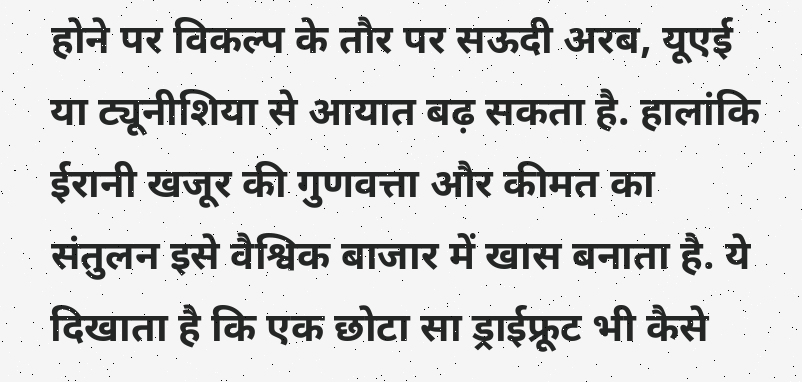होने पर विकल्प के तौर पर सऊदी अरब, यूएई या ट्यूनीशिया से आयात बढ़ सकता है. हालांकि ईरानी खजूर की गुणवत्ता और कीमत का संतुलन इसे वैश्विक बाजार में खास बनाता है. ये दिखाता है कि एक छोटा सा ड्राईफ्रूट भी कैसे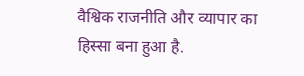वैश्विक राजनीति और व्यापार का हिस्सा बना हुआ है.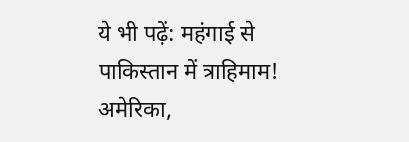ये भी पढ़ें: महंगाई से पाकिस्तान में त्राहिमाम! अमेरिका,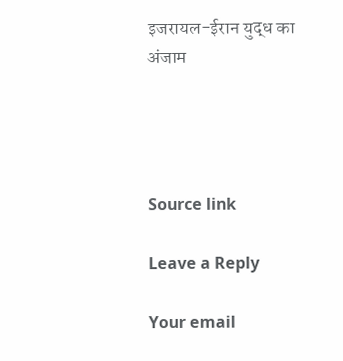इजरायल-ईरान युद्ध का अंजाम




Source link

Leave a Reply

Your email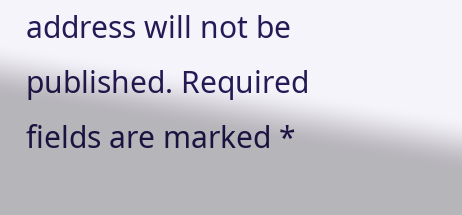address will not be published. Required fields are marked *